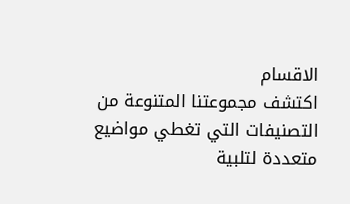الاقسام
اكتشف مجموعتنا المتنوعة من التصنيفات التي تغطي مواضيع متعددة لتلبية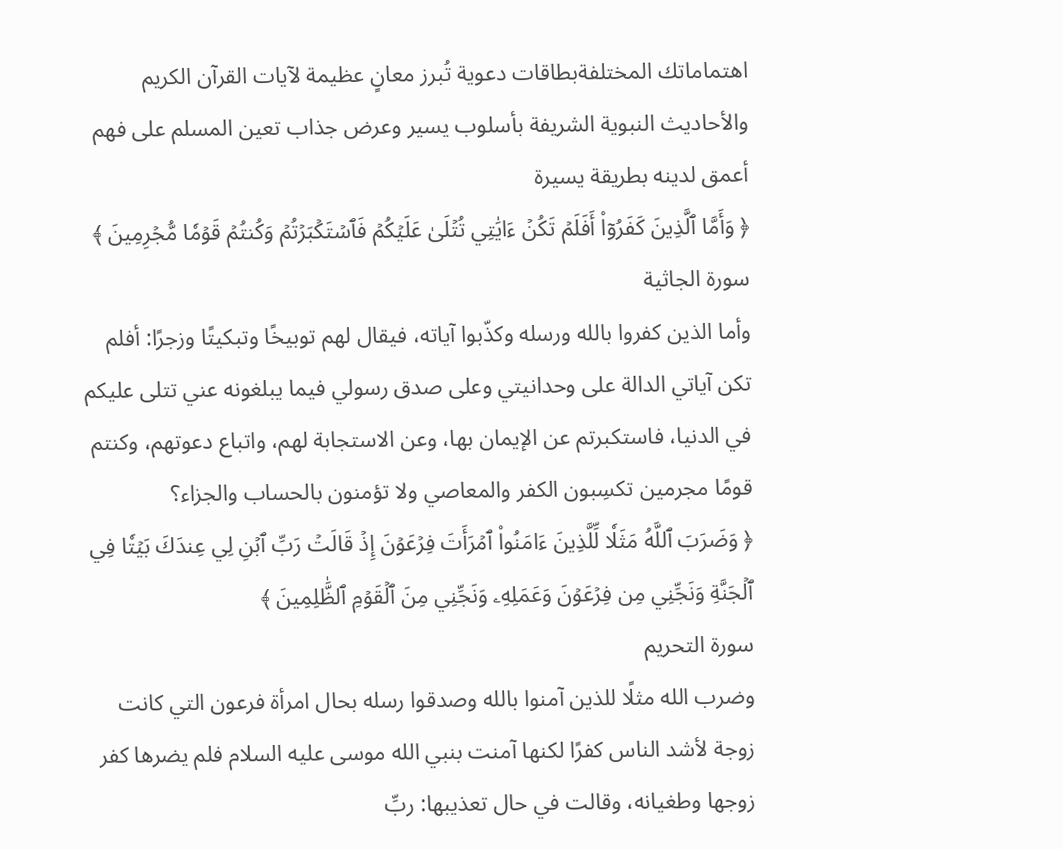اهتماماتك المختلفةبطاقات دعوية تُبرز معانٍ عظيمة لآيات القرآن الكريم والأحاديث النبوية الشريفة بأسلوب يسير وعرض جذاب تعين المسلم على فهم أعمق لدينه بطريقة يسيرة
﴿ وَأَمَّا ٱلَّذِينَ كَفَرُوٓاْ أَفَلَمۡ تَكُنۡ ءَايَٰتِي تُتۡلَىٰ عَلَيۡكُمۡ فَٱسۡتَكۡبَرۡتُمۡ وَكُنتُمۡ قَوۡمٗا مُّجۡرِمِينَ ﴾
سورة الجاثية
وأما الذين كفروا بالله ورسله وكذّبوا آياته، فيقال لهم توبيخًا وتبكيتًا وزجرًا: أفلم تكن آياتي الدالة على وحدانيتي وعلى صدق رسولي فيما يبلغونه عني تتلى عليكم في الدنيا، فاستكبرتم عن الإيمان بها، وعن الاستجابة لهم، واتباع دعوتهم، وكنتم قومًا مجرمين تكسِبون الكفر والمعاصي ولا تؤمنون بالحساب والجزاء؟
﴿ وَضَرَبَ ٱللَّهُ مَثَلٗا لِّلَّذِينَ ءَامَنُواْ ٱمۡرَأَتَ فِرۡعَوۡنَ إِذۡ قَالَتۡ رَبِّ ٱبۡنِ لِي عِندَكَ بَيۡتٗا فِي ٱلۡجَنَّةِ وَنَجِّنِي مِن فِرۡعَوۡنَ وَعَمَلِهِۦ وَنَجِّنِي مِنَ ٱلۡقَوۡمِ ٱلظَّٰلِمِينَ ﴾
سورة التحريم
وضرب الله مثلًا للذين آمنوا بالله وصدقوا رسله بحال امرأة فرعون التي كانت زوجة لأشد الناس كفرًا لكنها آمنت بنبي الله موسى عليه السلام فلم يضرها كفر زوجها وطغيانه، وقالت في حال تعذيبها: ربِّ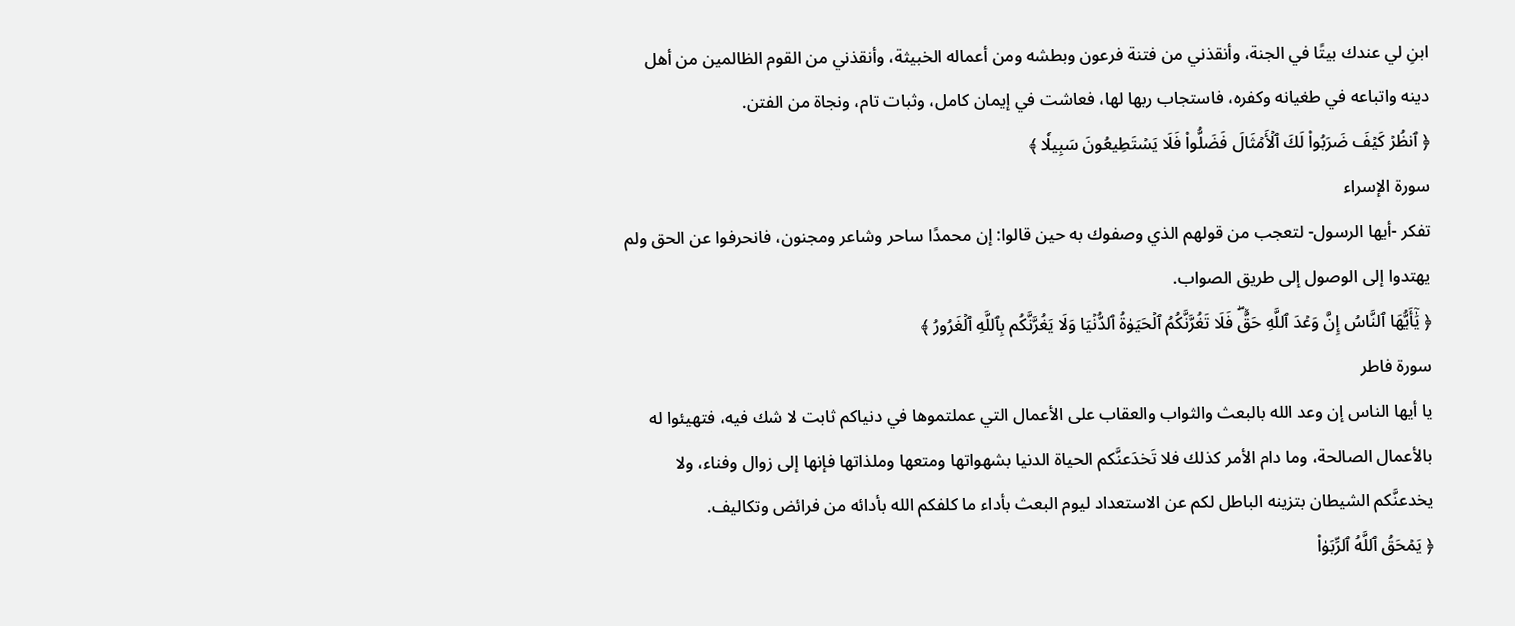ابنِ لي عندك بيتًا في الجنة، وأنقذني من فتنة فرعون وبطشه ومن أعماله الخبيثة، وأنقذني من القوم الظالمين من أهل دينه واتباعه في طغيانه وكفره، فاستجاب ربها لها، فعاشت في إيمان كامل، وثبات تام، ونجاة من الفتن.
﴿ ٱنظُرۡ كَيۡفَ ضَرَبُواْ لَكَ ٱلۡأَمۡثَالَ فَضَلُّواْ فَلَا يَسۡتَطِيعُونَ سَبِيلٗا ﴾
سورة الإسراء
تفكر -أيها الرسول- لتعجب من قولهم الذي وصفوك به حين قالوا: إن محمدًا ساحر وشاعر ومجنون، فانحرفوا عن الحق ولم يهتدوا إلى الوصول إلى طريق الصواب.
﴿ يَٰٓأَيُّهَا ٱلنَّاسُ إِنَّ وَعۡدَ ٱللَّهِ حَقّٞۖ فَلَا تَغُرَّنَّكُمُ ٱلۡحَيَوٰةُ ٱلدُّنۡيَا وَلَا يَغُرَّنَّكُم بِٱللَّهِ ٱلۡغَرُورُ ﴾
سورة فاطر
يا أيها الناس إن وعد الله بالبعث والثواب والعقاب على الأعمال التي عملتموها في دنياكم ثابت لا شك فيه، فتهيئوا له بالأعمال الصالحة، وما دام الأمر كذلك فلا تَخدَعنَّكم الحياة الدنيا بشهواتها ومتعها وملذاتها فإنها إلى زوال وفناء، ولا يخدعنَّكم الشيطان بتزينه الباطل لكم عن الاستعداد ليوم البعث بأداء ما كلفكم الله بأدائه من فرائض وتكاليف.
﴿ يَمۡحَقُ ٱللَّهُ ٱلرِّبَوٰاْ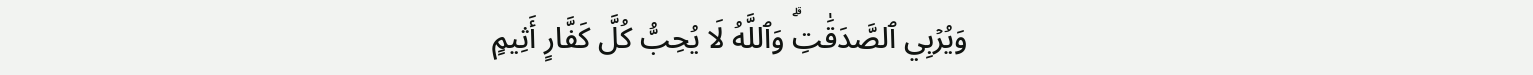وَيُرۡبِي ٱلصَّدَقَٰتِۗ وَٱللَّهُ لَا يُحِبُّ كُلَّ كَفَّارٍ أَثِيمٍ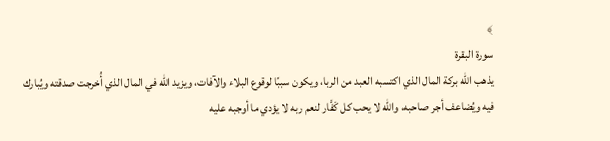﴾
سورة البقرة
يذهب الله بركة المال الذي اكتسبه العبد من الربا، ويكون سببًا لوقوع البلاء والآفات، ويزيد الله في المال الذي أُخرجت صدقته ويُبارك فيه ويُضاعف أجر صاحبه، والله لا يحب كل كَفَّار لنعم ربه لا يؤدي ما أوجبه عليه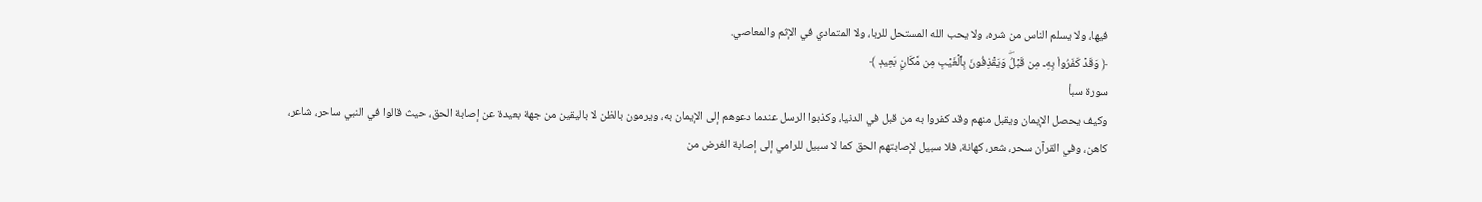فيها، ولا يسلم الناس من شره، ولا يحب الله المستحل للربا، ولا المتمادي في الإثم والمعاصي.
﴿ وَقَدۡ كَفَرُواْ بِهِۦ مِن قَبۡلُۖ وَيَقۡذِفُونَ بِٱلۡغَيۡبِ مِن مَّكَانِۭ بَعِيدٖ ﴾
سورة سبأ
وكيف يحصل الإيمان ويقبل منهم وقد كفروا به من قبل في الدنيا، وكذبوا الرسل عندما دعوهم إلى الإيمان به، ويرمون بالظن لا باليقين من جهة بعيدة عن إصابة الحق، حيث قالوا في النبي ساحر، شاعر، كاهن، وفي القرآن سحر، شعر، كهانة، فلا سبيل لإصابتهم الحق كما لا سبيل للرامي إلى إصابة الغرض من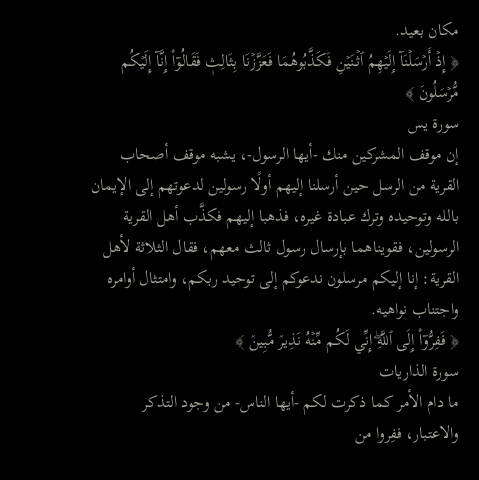مكان بعيد.
﴿ إِذۡ أَرۡسَلۡنَآ إِلَيۡهِمُ ٱثۡنَيۡنِ فَكَذَّبُوهُمَا فَعَزَّزۡنَا بِثَالِثٖ فَقَالُوٓاْ إِنَّآ إِلَيۡكُم مُّرۡسَلُونَ ﴾
سورة يس
إن موقف المشركين منك -أيها الرسول-، يشبه موقف أصحاب القرية من الرسل حين أرسلنا إليهم أولًا رسولين لدعوتهم إلى الإيمان بالله وتوحيده وترك عبادة غيره، فذهبا إليهم فكذَّب أهل القرية الرسولين، فقويناهما بإرسال رسول ثالث معهم، فقال الثلاثة لأهل القرية: إنا إليكم مرسلون ندعوكم إلى توحيد ربكم، وامتثال أوامره واجتناب نواهيه.
﴿ فَفِرُّوٓاْ إِلَى ٱللَّهِۖ إِنِّي لَكُم مِّنۡهُ نَذِيرٞ مُّبِينٞ ﴾
سورة الذاريات
ما دام الأمر كما ذكرت لكم -أيها الناس- من وجود التذكر والاعتبار، ففِروا من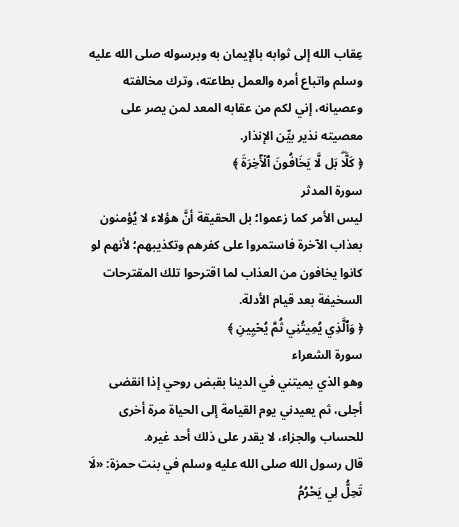عِقاب الله إلى ثوابه بالإيمان به وبرسوله صلى الله عليه وسلم واتباع أمره والعمل بطاعته، وترك مخالفته وعصيانه، إني لكم من عقابه المعد لمن يصر على معصيته نذير بيِّن الإنذار.
﴿ كَلَّاۖ بَل لَّا يَخَافُونَ ٱلۡأٓخِرَةَ ﴾
سورة المدثر
ليس الأمر كما زعموا؛ بل الحقيقة أنَّ هؤلاء لا يُؤمنون بعذاب الآخرة فاستمروا على كفرهم وتكذيبهم؛ لأنهم لو كانوا يخافون من العذاب لما اقترحوا تلك المقترحات السخيفة بعد قيام الأدلة.
﴿ وَٱلَّذِي يُمِيتُنِي ثُمَّ يُحۡيِينِ ﴾
سورة الشعراء
وهو الذي يميتني في الدينا بقبض روحي إذا انقضى أجلى، ثم يعيدني يوم القيامة إلى الحياة مرة أخرى للحساب والجزاء، لا يقدر على ذلك أحد غيره.
قال رسول الله صلى الله عليه وسلم في بنت حمزة: «لَا تَحِلُّ لِي يَحْرُمُ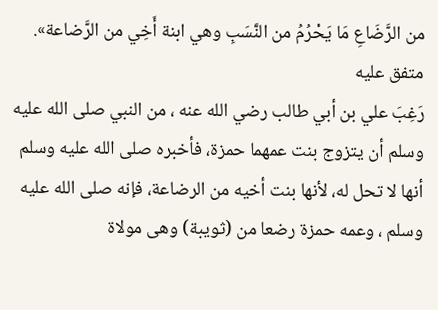من الرَّضَاعِ مَا يَحْرُمُ من النَّسَبِ وهي ابنة أَخِي من الرَّضاعة».
متفق عليه
رَغِبَ علي بن أبي طالب رضي الله عنه ، من النبي صلى الله عليه وسلم أن يتزوج بنت عمهما حمزة، فأخبره صلى الله عليه وسلم أنها لا تحل له، لأنها بنت أخيه من الرضاعة، فإنه صلى الله عليه وسلم ، وعمه حمزة رضعا من (ثويبة) وهى مولاة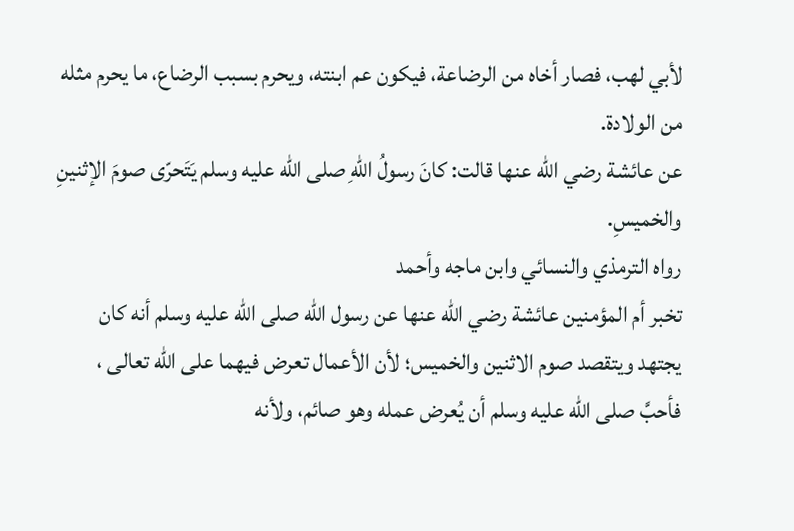لأبي لهب، فصار أخاه من الرضاعة، فيكون عم ابنته، ويحرم بسبب الرضاع، ما يحرم مثله من الولادة.
عن عائشة رضي الله عنها قالت: كانَ رسولُ اللهِ صلى الله عليه وسلم يَتَحرّى صومَ الإثنينِ والخميسِ.
رواه الترمذي والنسائي وابن ماجه وأحمد
تخبر أم المؤمنين عائشة رضي الله عنها عن رسول الله صلى الله عليه وسلم أنه كان يجتهد ويتقصد صوم الاثنين والخميس؛ لأن الأعمال تعرض فيهما على الله تعالى ، فأحبَّ صلى الله عليه وسلم أن يُعرض عمله وهو صائم، ولأنه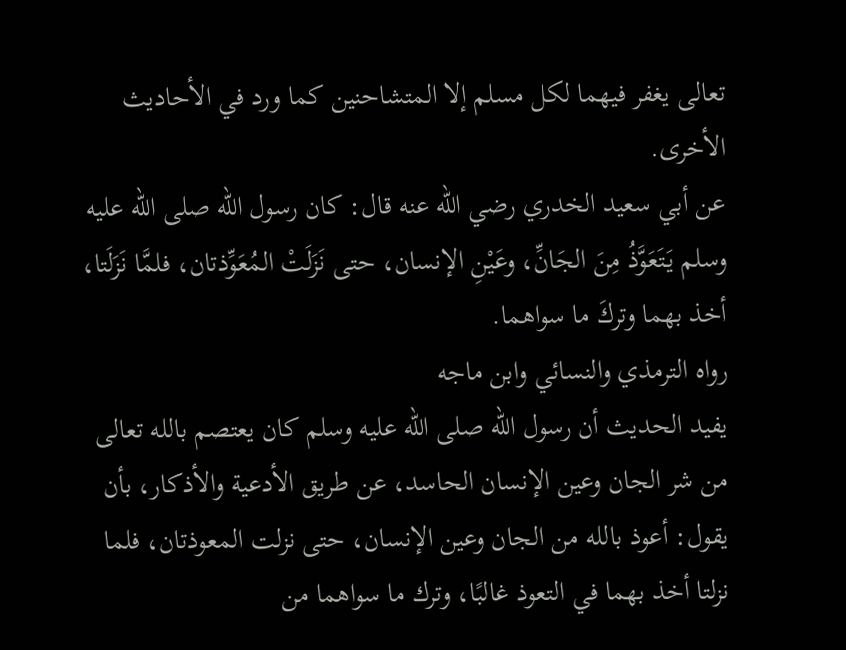تعالى يغفر فيهما لكل مسلم إلا المتشاحنين كما ورد في الأحاديث الأخرى.
عن أبي سعيد الخدري رضي الله عنه قال: كان رسول الله صلى الله عليه وسلم يَتَعَوَّذُ مِنَ الجَانِّ، وعَيْنِ الإنسان، حتى نَزَلَتْ المُعَوِّذتان، فلمَّا نَزَلَتا، أخذ بهما وتركَ ما سواهما.
رواه الترمذي والنسائي وابن ماجه
يفيد الحديث أن رسول الله صلى الله عليه وسلم كان يعتصم بالله تعالى من شر الجان وعين الإنسان الحاسد، عن طريق الأدعية والأذكار، بأن يقول: أعوذ بالله من الجان وعين الإنسان، حتى نزلت المعوذتان، فلما نزلتا أخذ بهما في التعوذ غالبًا، وترك ما سواهما من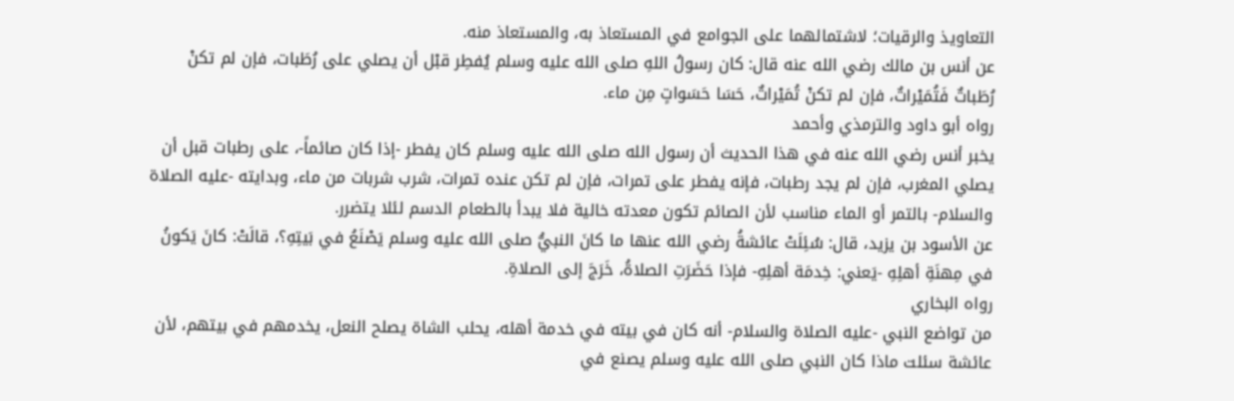التعاويذ والرقيات؛ لاشتمالهما على الجوامع في المستعاذ به، والمستعاذ منه.
عن أنس بن مالك رضي الله عنه قال: كان رسولُ اللهِ صلى الله عليه وسلم يُفطِر قبْل أن يصلي على رُطَبات، فإن لم تكنْ رُطَباتٌ فَتُمَيْراتٌ، فإن لم تكنْ تُمَيْراتٌ، حَسَا حَسَواتٍ مِن ماء.
رواه أبو داود والترمذي وأحمد
يخبر أنس رضي الله عنه في هذا الحديث أن رسول الله صلى الله عليه وسلم كان يفطر -إذا كان صائماً-، على رطبات قبل أن يصلي المغرب، فإن لم يجد رطبات، فإنه يفطر على تمرات، فإن لم تكن عنده تمرات، شرب شربات من ماء، وبدايته -عليه الصلاة والسلام- بالتمر أو الماء مناسب لأن الصائم تكون معدته خالية فلا يبدأ بالطعام الدسم لئلا يتضرر.
عن الأسود بن يزيد، قال: سُئِلَتْ عائشةُ رضي الله عنها ما كانَ النبيُّ صلى الله عليه وسلم يَصْنَعُ في بَيتِهِ؟، قالَتْ: كانَ يَكونُ في مِهنَةِ أهلِهِ -يَعني: خِدمَة أهلِهِ- فإذا حَضَرَتِ الصلاةُ، خَرَجَ إلى الصلاةِ.
رواه البخاري
من تواضع النبي -عليه الصلاة والسلام- أنه كان في بيته في خدمة أهله، يحلب الشاة يصلح النعل، يخدمهم في بيتهم، لأن عائشة سئلت ماذا كان النبي صلى الله عليه وسلم يصنع في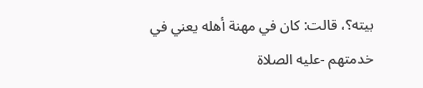بيته؟، قالت: كان في مهنة أهله يعني في خدمتهم -عليه الصلاة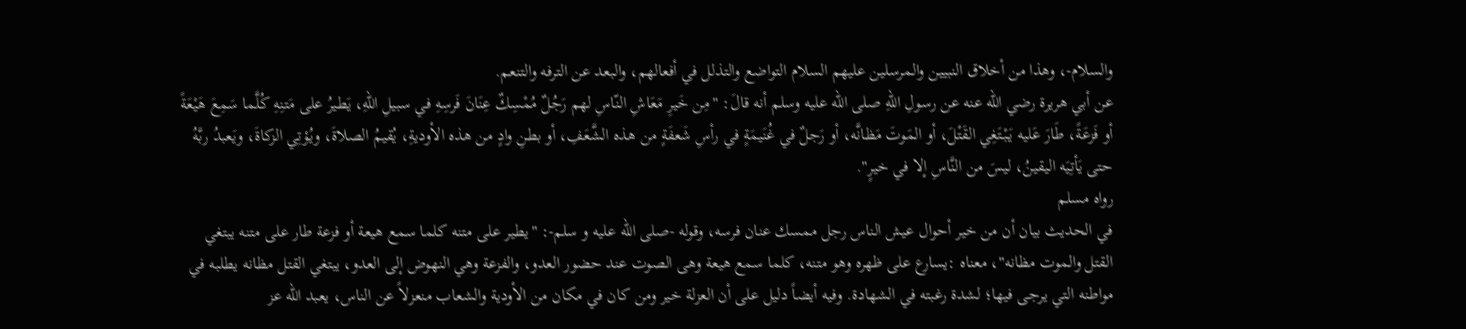والسلام-، وهذا من أخلاق النبيين والمرسلين عليهم السلام التواضع والتذلل في أفعالهم، والبعد عن الترفه والتنعم.
عن أبي هريرة رضي الله عنه عن رسولِ اللهِ صلى الله عليه وسلم أنه قالَ: "مِن خَيرِ مَعَاشِ النّاسِ لهم رَجُلٌ مُمْسِكٌ عِنَانَ فَرسِهِ في سبيلِ اللهِ، يَطيرُ على مَتنِهِ كُلَّما سَمِعَ هَيْعَةً أو فَزعَةً، طَارَ عَليه يَبْتَغِي القَتْلَ، أو المَوتَ مَظانَّه، أو رَجلٌ في غُنَيمَةٍ في رأسِ شَعفَةٍ من هذه الشَّعَفِ، أو بطنِ وادٍ من هذه الأوديةِ، يُقيمُ الصلاةَ، ويُؤتِي الزكاةَ، ويَعبدُ ربَّهُ حتى يَأتِيَه اليقينُ، ليسَ من النَّاسِ إلا في خيرٍ".
رواه مسلم
في الحديث بيان أن من خير أحوال عيش الناس رجل ممسك عنان فرسه، وقوله -صلى الله عليه و سلم-: "يطير على متنه كلما سمع هيعة أو فزعة طار على متنه يبتغي القتل والموت مظانه"، معناه :يسارع على ظهره وهو متنه، كلما سمع هيعة وهى الصوت عند حضور العدو، والفزعة وهي النهوض إلى العدو، يبتغي القتل مظانه يطلبه في مواطنه التي يرجى فيها؛ لشدة رغبته في الشهادة. وفيه أيضاً دليل على أن العزلة خير ومن كان في مكان من الأودية والشعاب منعزلاً عن الناس، يعبد الله عز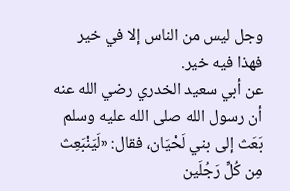وجل ليس من الناس إلا في خير فهذا فيه خير.
عن أبي سعيد الخدري رضي الله عنه أن رسول الله صلى الله عليه وسلم بَعَث إلى بني لَحْيَان، فقال: «لَيَنْبَعِث مِن كُلِّ رَجُلَين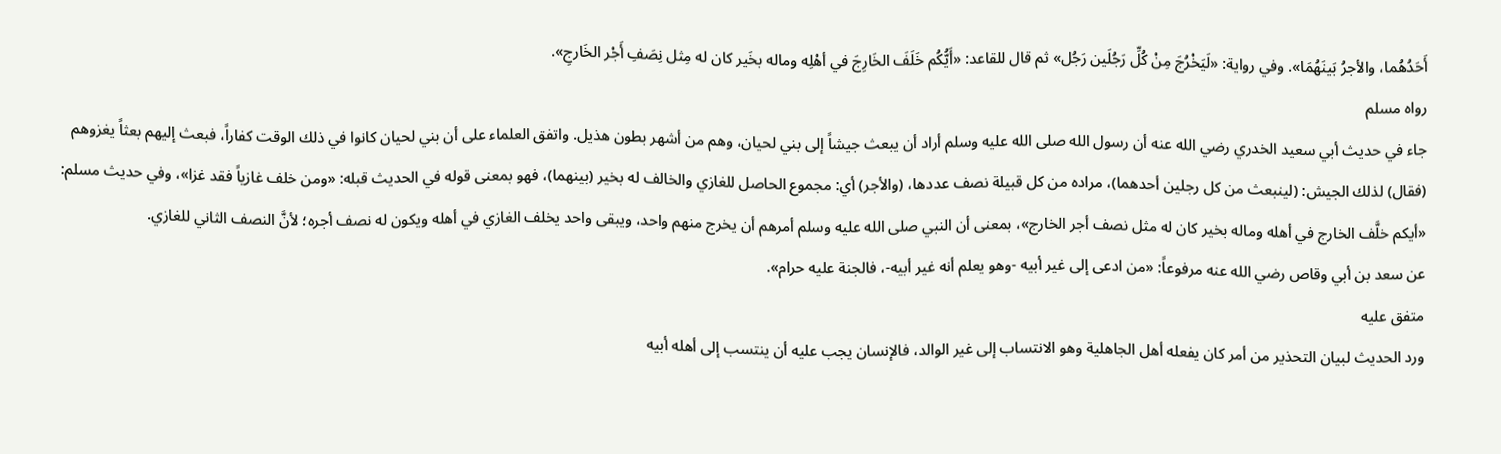أَحَدُهُما، والأجرُ بَينَهُمَا». وفي رواية: «لَيَخْرُجَ مِنْ كُلِّ رَجُلَين رَجُل» ثم قال للقاعد: «أَيُّكُم خَلَفَ الخَارِجَ في أهْلِه وماله بخَير كان له مِثل نِصَفِ أَجْر الخَارجِ».
رواه مسلم
جاء في حديث أبي سعيد الخدري رضي الله عنه أن رسول الله صلى الله عليه وسلم أراد أن يبعث جيشاً إلى بني لحيان، وهم من أشهر بطون هذيل. واتفق العلماء على أن بني لحيان كانوا في ذلك الوقت كفاراً، فبعث إليهم بعثاً يغزوهم (فقال) لذلك الجيش: (لينبعث من كل رجلين أحدهما)، مراده من كل قبيلة نصف عددها، (والأجر) أي: مجموع الحاصل للغازي والخالف له بخير (بينهما)، فهو بمعنى قوله في الحديث قبله: «ومن خلف غازياً فقد غزا»، وفي حديث مسلم: «أيكم خلَّف الخارج في أهله وماله بخير كان له مثل نصف أجر الخارج»، بمعنى أن النبي صلى الله عليه وسلم أمرهم أن يخرج منهم واحد، ويبقى واحد يخلف الغازي في أهله ويكون له نصف أجره؛ لأنَّ النصف الثاني للغازي.
عن سعد بن أبي وقاص رضي الله عنه مرفوعاً: «من ادعى إلى غير أبيه -وهو يعلم أنه غير أبيه-، فالجنة عليه حرام».
متفق عليه
ورد الحديث لبيان التحذير من أمر كان يفعله أهل الجاهلية وهو الانتساب إلى غير الوالد، فالإنسان يجب عليه أن ينتسب إلى أهله أبيه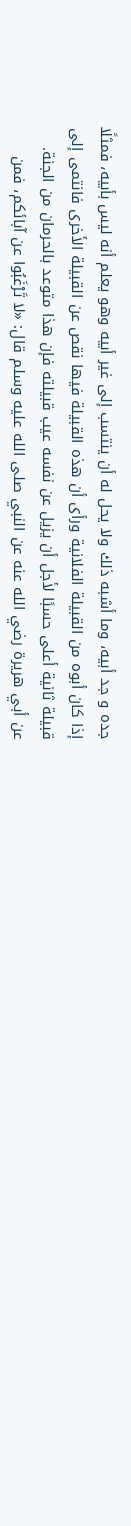جده و جد أبيه، وما أشبه ذلك ولا يحل له أن ينتسب إلى غير أبيه وهو يعلم أنه ليس بأبيه، فمثلًا إذا كان أبوه من القبيلة الفلانية ورأى أن هذه القبيلة فيها نقص عن القبيلة الأخرى فانتمى إلى قبيلة ثانية أعلى حسبًا لأجل أن يزيل عن نفسه عيب قبيلته فإن هذا متوعد بالحرمان من الجنة.
عن أبي هريرة رضي الله عنه عن النبي صلى الله عليه وسلم قال: «لا تَرْغَبُوا عن آبائكم، فمن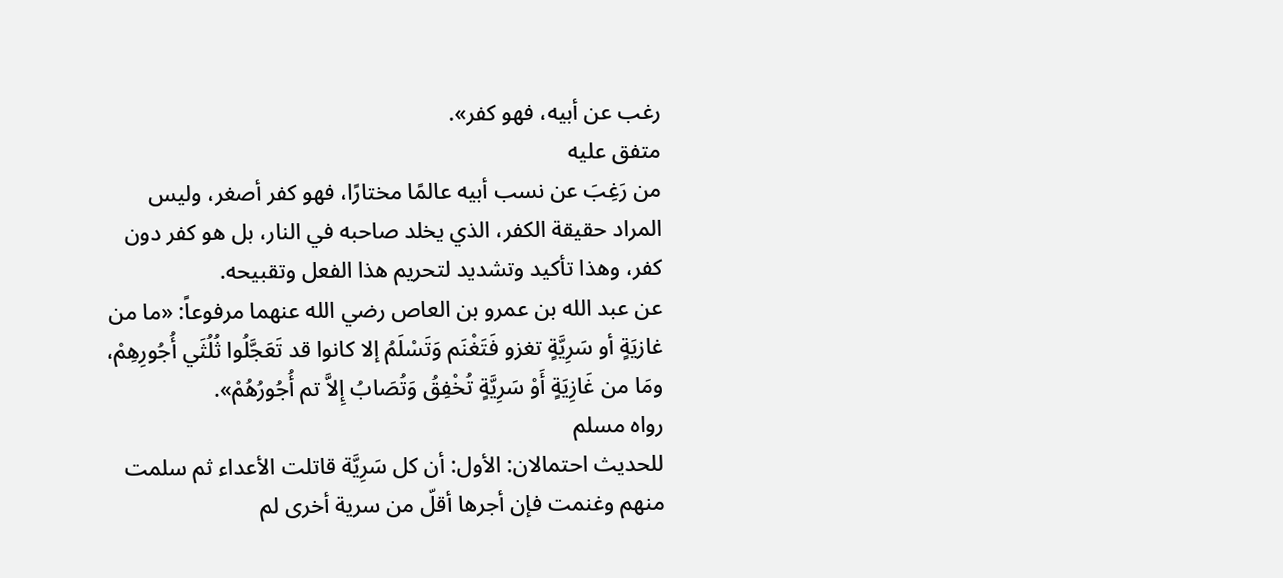رغب عن أبيه، فهو كفر».
متفق عليه
من رَغِبَ عن نسب أبيه عالمًا مختارًا، فهو كفر أصغر، وليس المراد حقيقة الكفر، الذي يخلد صاحبه في النار، بل هو كفر دون كفر، وهذا تأكيد وتشديد لتحريم هذا الفعل وتقبيحه.
عن عبد الله بن عمرو بن العاص رضي الله عنهما مرفوعاً: «ما من غازيَةٍ أو سَرِيَّةٍ تغزو فَتَغْنَم وَتَسْلَمُ إلا كانوا قد تَعَجَّلُوا ثُلُثَي أُجُورِهِمْ، ومَا من غَازِيَةٍ أَوْ سَرِيَّةٍ تُخْفِقُ وَتُصَابُ إِلاَّ تم أُجُورُهُمْ».
رواه مسلم
للحديث احتمالان: الأول: أن كل سَرِيَّة قاتلت الأعداء ثم سلمت منهم وغنمت فإن أجرها أقلّ من سرية أخرى لم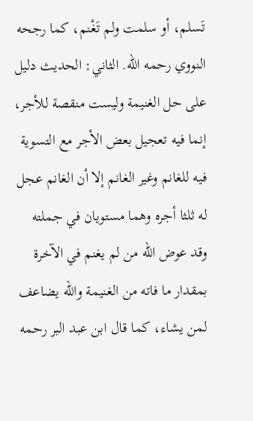تَسلم، أو سلمت ولم تَغْنم، كما رجحه النووي رحمه الله. الثاني: الحديث دليل على حل الغنيمة وليست منقصة للأجر، إنما فيه تعجيل بعض الأجر مع التسوية فيه للغانم وغير الغانم إلا أن الغانم عجل له ثلثا أجره وهما مستويان في جملته وقد عوض الله من لم يغنم في الآخرة بمقدار ما فاته من الغنيمة والله يضاعف لمن يشاء، كما قال ابن عبد البر رحمه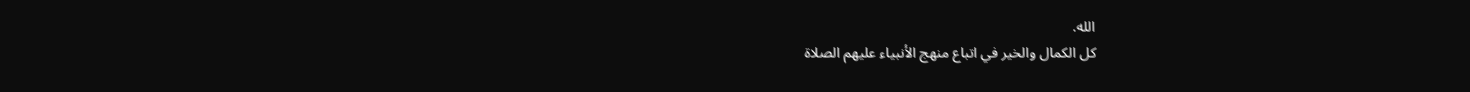الله.
كل الكمال والخير في اتباع منهج الأنبياء عليهم الصلاة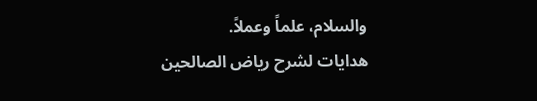والسلام، علماً وعملاً.
هدايات لشرح رياض الصالحين